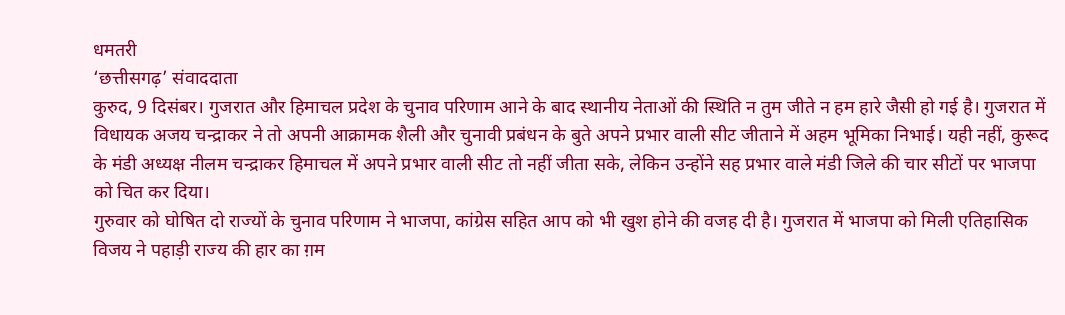धमतरी
‘छत्तीसगढ़’ संवाददाता
कुरुद, 9 दिसंबर। गुजरात और हिमाचल प्रदेश के चुनाव परिणाम आने के बाद स्थानीय नेताओं की स्थिति न तुम जीते न हम हारे जैसी हो गई है। गुजरात में विधायक अजय चन्द्राकर ने तो अपनी आक्रामक शैली और चुनावी प्रबंधन के बुते अपने प्रभार वाली सीट जीताने में अहम भूमिका निभाई। यही नहीं, कुरूद के मंडी अध्यक्ष नीलम चन्द्राकर हिमाचल में अपने प्रभार वाली सीट तो नहीं जीता सके, लेकिन उन्होंने सह प्रभार वाले मंडी जिले की चार सीटों पर भाजपा को चित कर दिया।
गुरुवार को घोषित दो राज्यों के चुनाव परिणाम ने भाजपा, कांग्रेस सहित आप को भी खुश होने की वजह दी है। गुजरात में भाजपा को मिली एतिहासिक विजय ने पहाड़ी राज्य की हार का ग़म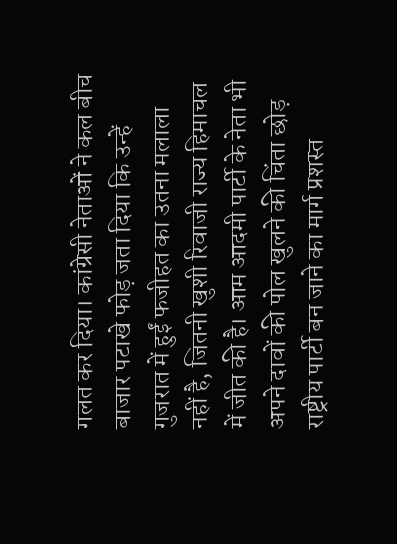गलत कर दिया। कांग्रेसी नेताओं ने कल बीच बाजार पटाखे फोड़ जता दिया कि उन्हें गुजरात में हुईं फजीहत का उतना मलाला नहीं है, जितनी खुशी रिवाजी राज्य हिमाचल में जीत की है। आम आदमी पार्टी के नेता भी अपने दावों की पोल खुलने की चिंता छोड़ राष्ट्रीय पार्टी बन जाने का मार्ग प्रशस्त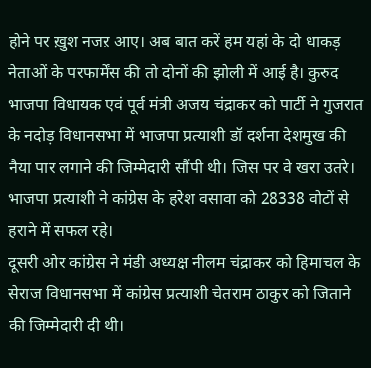होने पर ख़ुश नजऱ आए। अब बात करें हम यहां के दो धाकड़ नेताओं के परफार्मेंस की तो दोनों की झोली में आई है। कुरुद भाजपा विधायक एवं पूर्व मंत्री अजय चंद्राकर को पार्टी ने गुजरात के नदोड़ विधानसभा में भाजपा प्रत्याशी डॉ दर्शना देशमुख की नैया पार लगाने की जिम्मेदारी सौंपी थी। जिस पर वे खरा उतरे। भाजपा प्रत्याशी ने कांग्रेस के हरेश वसावा को 28338 वोटों से हराने में सफल रहे।
दूसरी ओर कांग्रेस ने मंडी अध्यक्ष नीलम चंद्राकर को हिमाचल के सेराज विधानसभा में कांग्रेस प्रत्याशी चेतराम ठाकुर को जिताने की जिम्मेदारी दी थी।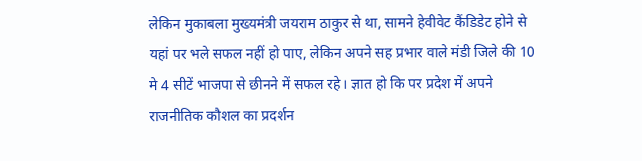लेकिन मुकाबला मुख्यमंत्री जयराम ठाकुर से था, सामने हेवीवेट कैंडिडेट होने से यहां पर भले सफल नहीं हो पाए, लेकिन अपने सह प्रभार वाले मंडी जिले की 10 मे 4 सीटें भाजपा से छीनने में सफल रहे। ज्ञात हो कि पर प्रदेश में अपने राजनीतिक कौशल का प्रदर्शन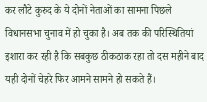कर लौटे कुरुद के ये दोनों नेताओं का सामना पिछले विधानसभा चुनाव में हो चुका है। अब तक की परिस्थितियां इशारा कर रही है कि सबकुछ ठीकठाक रहा तो दस महीने बाद यही दोनों चेहरे फिर आमने सामने हो सकते हैं।